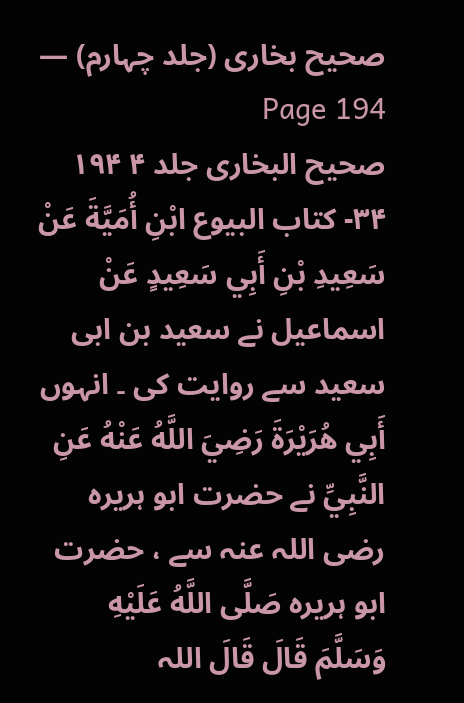صحیح بخاری (جلد چہارم) — Page 194
صحيح البخاری جلد ۴ ۱۹۴ ۳۴- كتاب البيوع ابْنِ أُمَيَّةَ عَنْ سَعِيدِ بْنِ أَبِي سَعِيدٍ عَنْ اسماعیل نے سعید بن ابی سعید سے روایت کی ۔ انہوں أَبِي هُرَيْرَةَ رَضِيَ اللَّهُ عَنْهُ عَنِ النَّبِيِّ نے حضرت ابو ہریرہ رضی اللہ عنہ سے ، حضرت ابو ہریرہ صَلَّى اللَّهُ عَلَيْهِ وَسَلَّمَ قَالَ قَالَ اللہ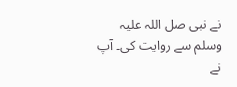نے نبی صل اللہ علیہ وسلم سے روایت کی۔ آپ نے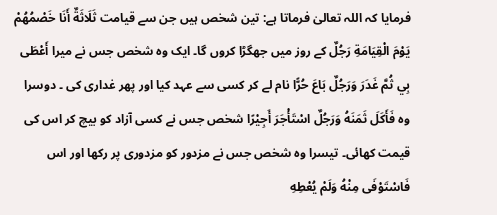فرمایا کہ اللہ تعالیٰ فرماتا ہے: تین شخص ہیں جن سے قیامت ثَلَاثَةٌ أَنَا خَصْمُهُمْ يَوْمَ الْقِيَامَةِ رَجُلٌ کے روز میں جھگڑا کروں گا۔ ایک وہ شخص جس نے میرا أَعْطَى بِي ثُمَّ غَدَرَ وَرَجُلٌ بَاعَ حُرًّا نام لے کر کسی سے عہد کیا اور پھر غداری کی ۔ دوسرا وہ فَأَكَلَ ثَمَنَهُ وَرَجُلٌ اسْتَأْجَرَ أَجِيْرًا شخص جس نے کسی آزاد کو بیچ کر اس کی قیمت کھائی۔ تیسرا وہ شخص جس نے مزدور کو مزدوری پر رکھا اور اس فَاسْتَوْفَى مِنْهُ وَلَمْ يُعْطِهِ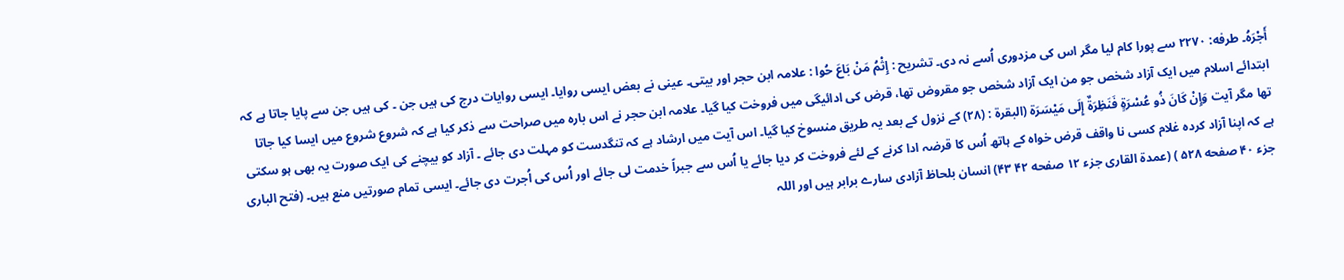أَجْرَهُ۔ طرفه: ۲۲۷۰ سے پورا کام لیا مگر اس کی مزدوری اُسے نہ دی۔ تشریح : إِثْمُ مَنْ بَاعَ حُوا : علامہ ابن حجر اور بیتی۔ عینی نے بعض ایسی روایا۔ ایسی روایات درج کی ہیں جن ۔ کی ہیں جن سے پایا جاتا ہے کہ ابتدائے اسلام میں ایک آزاد شخص جو من ایک آزاد شخص جو مقروض تھا، قرض کی ادائیگی میں فروخت کیا گیا۔ علامہ ابن حجر نے اس بارہ میں صراحت سے ذکر کیا ہے کہ شروع شروع میں ایسا کیا جاتا تھا مگر آیت وَإِنْ كَانَ ذُو عُسْرَةٍ فَنَظِرَةٌ إِلَى مَيْسَرَة (البقرة : (۲۸) کے نزول کے بعد یہ طریق منسوخ کیا گیا۔ اس آیت میں ارشاد ہے کہ تنگدست کو مہلت دی جائے ۔ آزاد کو بیچنے کی ایک صورت یہ بھی ہو سکتی ہے کہ اپنا آزاد کردہ غلام کسی نا واقف قرض خواہ کے ہاتھ اُس کا قرضہ ادا کرنے کے لئے فروخت کر دیا جائے یا اُس سے جبراً خدمت لی جائے اور اُس کی اُجرت دی جائے۔ ایسی تمام صورتیں منع ہیں۔ (فتح الباری جزء ۴۰ صفحه ۵۲۸ ) (عمدۃ القاری جزء ۱۲ صفحه ۴۲ ۴۳) انسان بلحاظ آزادی سارے برابر ہیں اور اللہ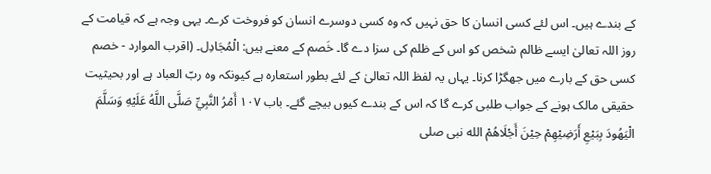کے بندے ہیں۔ اس لئے کسی انسان کا حق نہیں کہ وہ کسی دوسرے انسان کو فروخت کرے۔ یہی وجہ ہے کہ قیامت کے روز اللہ تعالیٰ ایسے ظالم شخص کو اس کے ظلم کی سزا دے گا۔ خَصم کے معنے ہیں: الْمُجَادِل۔ (اقرب الموارد - خصم کسی حق کے بارے میں جھگڑا کرنا۔ یہاں یہ لفظ اللہ تعالیٰ کے لئے بطور استعارہ ہے کیونکہ وہ ربّ العباد ہے اور بحیثیت حقیقی مالک ہونے کے جواب طلبی کرے گا کہ اس کے بندے کیوں بیچے گئے۔ باب ۱۰۷ أَمْرُ النَّبِيِّ صَلَّى اللَّهُ عَلَيْهِ وَسَلَّمَ الْيَهُودَ بِبَيْعِ أَرَضِيْهِمْ حِيْنَ أَجْلَاهُمْ الله نبی صلى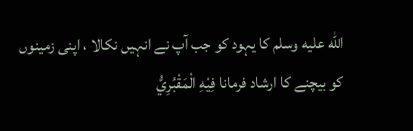الله عليه وسلم کا یہود کو جب آپ نے انہیں نکالا ، اپنی زمینوں کو بیچنے کا ارشاد فرمانا فِيْهِ الْمَقْبُرِيُّ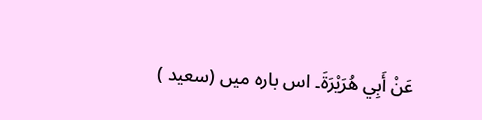عَنْ أَبِي هُرَيْرَةَ۔ اس بارہ میں (سعید )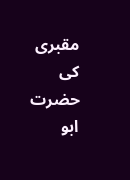مقبری کی حضرت ابو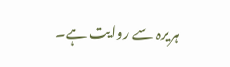ہریرہ سے روایت ہے۔